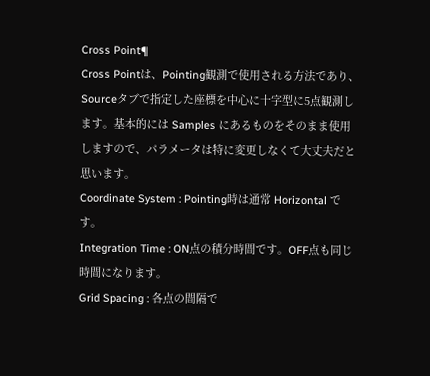Cross Point¶
Cross Pointは、Pointing観測で使用される方法であり、Sourceタブで指定した座標を中心に十字型に5点観測します。基本的には Samples にあるものをそのまま使用しますので、パラメータは特に変更しなくて大丈夫だと思います。
Coordinate System : Pointing時は通常 Horizontal です。
Integration Time : ON点の積分時間です。OFF点も同じ時間になります。
Grid Spacing : 各点の間隔で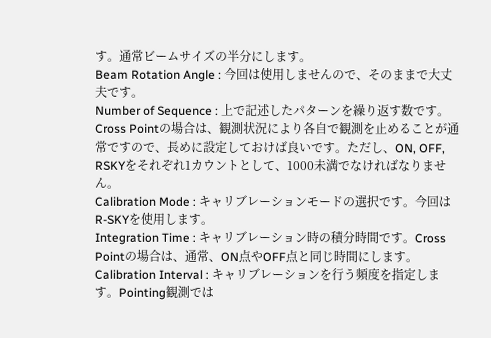す。通常ビームサイズの半分にします。
Beam Rotation Angle : 今回は使用しませんので、そのままで大丈夫です。
Number of Sequence : 上で記述したパターンを繰り返す数です。Cross Pointの場合は、観測状況により各自で観測を止めることが通常ですので、長めに設定しておけば良いです。ただし、ON, OFF, RSKYをそれぞれ1カウントとして、1000未満でなければなりません。
Calibration Mode : キャリブレーションモードの選択です。今回はR-SKYを使用します。
Integration Time : キャリブレーション時の積分時間です。Cross Pointの場合は、通常、ON点やOFF点と同じ時間にします。
Calibration Interval : キャリブレーションを行う頻度を指定します。Pointing観測では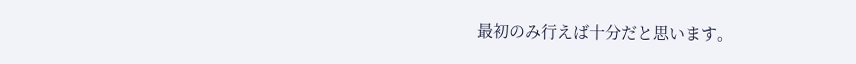最初のみ行えば十分だと思います。